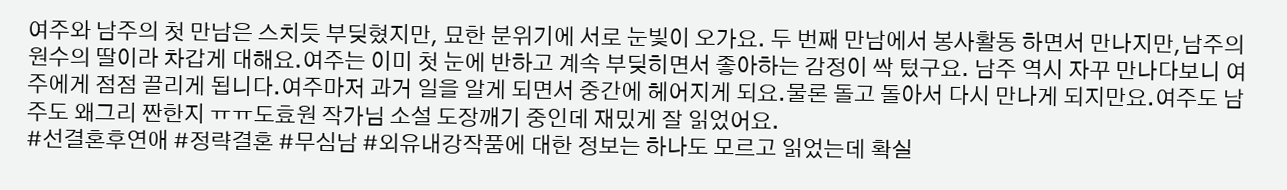여주와 남주의 첫 만남은 스치듯 부딪혔지만, 묘한 분위기에 서로 눈빛이 오가요. 두 번째 만남에서 봉사활동 하면서 만나지만,남주의 원수의 딸이라 차갑게 대해요.여주는 이미 첫 눈에 반하고 계속 부딪히면서 좋아하는 감정이 싹 텄구요. 남주 역시 자꾸 만나다보니 여주에게 점점 끌리게 됩니다.여주마저 과거 일을 알게 되면서 중간에 헤어지게 되요.물론 돌고 돌아서 다시 만나게 되지만요.여주도 남주도 왜그리 짠한지 ㅠㅠ도효원 작가님 소설 도장깨기 중인데 재밌게 잘 읽었어요.
#선결혼후연애 #정략결혼 #무심남 #외유내강작품에 대한 정보는 하나도 모르고 읽었는데 확실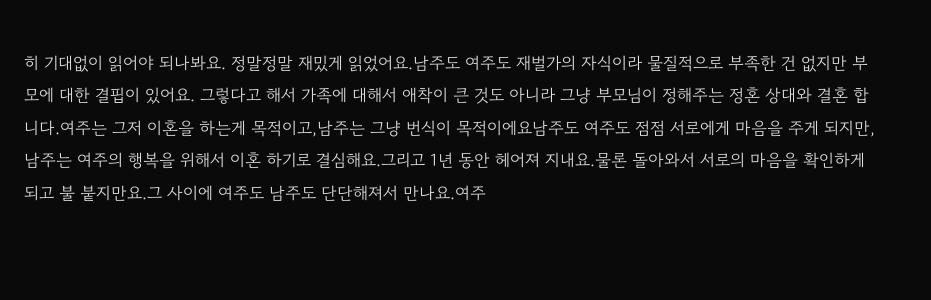히 기대없이 읽어야 되나봐요. 정말정말 재밌게 읽었어요.남주도 여주도 재벌가의 자식이라 물질적으로 부족한 건 없지만 부모에 대한 결핍이 있어요. 그렇다고 해서 가족에 대해서 애착이 큰 것도 아니라 그냥 부모님이 정해주는 정혼 상대와 결혼 합니다.여주는 그저 이혼을 하는게 목적이고,남주는 그냥 번식이 목적이에요남주도 여주도 점점 서로에게 마음을 주게 되지만,남주는 여주의 행복을 위해서 이혼 하기로 결심해요.그리고 1년 동안 헤어져 지내요.물론 돌아와서 서로의 마음을 확인하게 되고 불 붙지만요.그 사이에 여주도 남주도 단단해져서 만나요.여주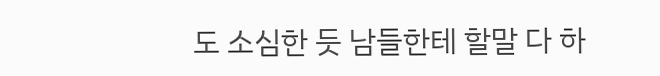도 소심한 듯 남들한테 할말 다 하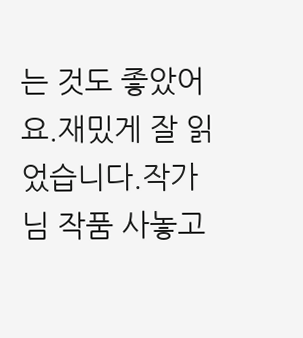는 것도 좋았어요.재밌게 잘 읽었습니다.작가님 작품 사놓고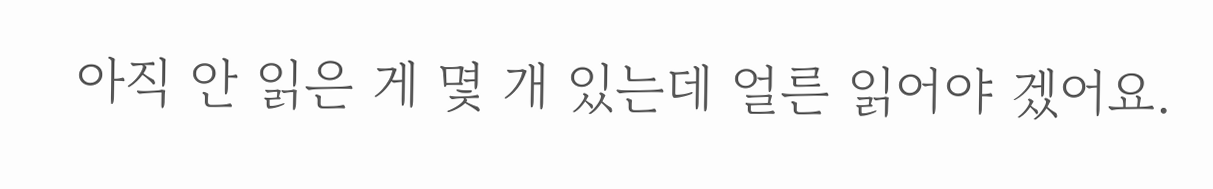아직 안 읽은 게 몇 개 있는데 얼른 읽어야 겠어요.